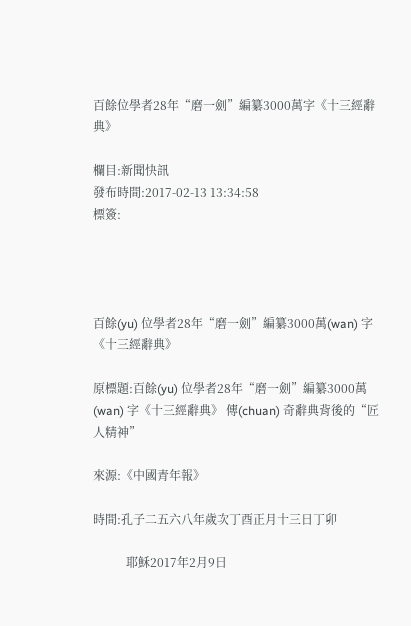百餘位學者28年“磨一劍”編纂3000萬字《十三經辭典》

欄目:新聞快訊
發布時間:2017-02-13 13:34:58
標簽:




百餘(yu) 位學者28年“磨一劍”編纂3000萬(wan) 字《十三經辭典》

原標題:百餘(yu) 位學者28年“磨一劍”編纂3000萬(wan) 字《十三經辭典》 傳(chuan) 奇辭典背後的“匠人精神”

來源:《中國青年報》

時間:孔子二五六八年歲次丁酉正月十三日丁卯

           耶穌2017年2月9日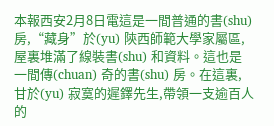本報西安2月8日電這是一間普通的書(shu) 房,“藏身”於(yu) 陝西師範大學家屬區,屋裏堆滿了線裝書(shu) 和資料。這也是一間傳(chuan) 奇的書(shu) 房。在這裏,甘於(yu) 寂寞的遲鐸先生,帶領一支逾百人的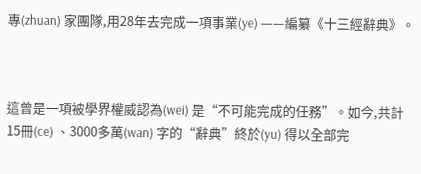專(zhuan) 家團隊,用28年去完成一項事業(ye) ——編纂《十三經辭典》。



這曾是一項被學界權威認為(wei) 是“不可能完成的任務”。如今,共計15冊(ce) 、3000多萬(wan) 字的“辭典”終於(yu) 得以全部完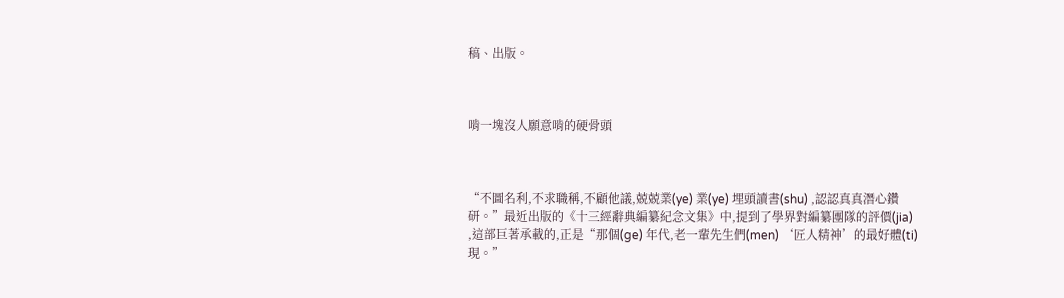稿、出版。



啃一塊沒人願意啃的硬骨頭



“不圖名利,不求職稱,不顧他議,兢兢業(ye) 業(ye) 埋頭讀書(shu) ,認認真真潛心鑽研。”最近出版的《十三經辭典編纂紀念文集》中,提到了學界對編纂團隊的評價(jia) ,這部巨著承載的,正是“那個(ge) 年代,老一輩先生們(men) ‘匠人精神’的最好體(ti) 現。”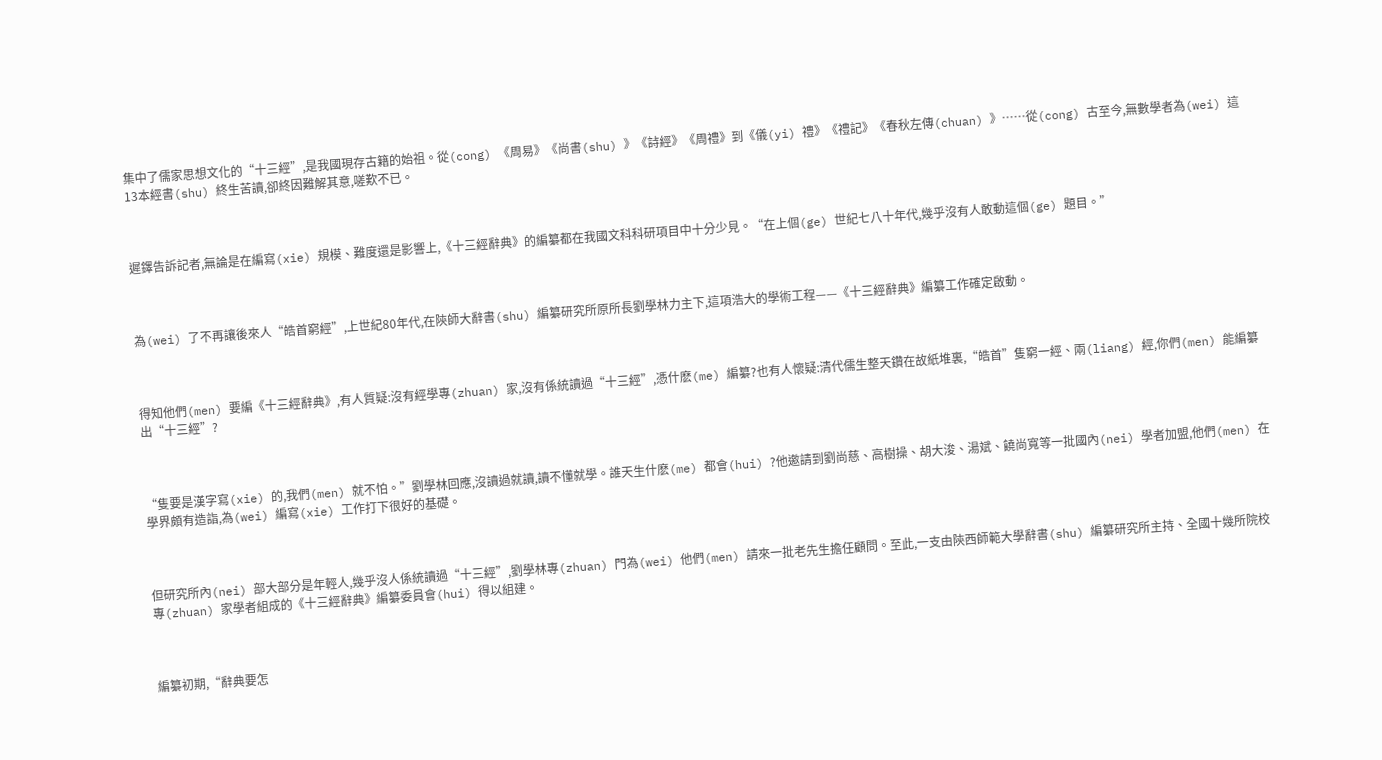集中了儒家思想文化的“十三經”,是我國現存古籍的始祖。從(cong) 《周易》《尚書(shu) 》《詩經》《周禮》到《儀(yi) 禮》《禮記》《春秋左傳(chuan) 》……從(cong) 古至今,無數學者為(wei) 這13本經書(shu) 終生苦讀,卻終因難解其意,嗟歎不已。



遲鐸告訴記者,無論是在編寫(xie) 規模、難度還是影響上,《十三經辭典》的編纂都在我國文科科研項目中十分少見。“在上個(ge) 世紀七八十年代,幾乎沒有人敢動這個(ge) 題目。”



為(wei) 了不再讓後來人“皓首窮經”,上世紀80年代,在陝師大辭書(shu) 編纂研究所原所長劉學林力主下,這項浩大的學術工程——《十三經辭典》編纂工作確定啟動。



得知他們(men) 要編《十三經辭典》,有人質疑:沒有經學專(zhuan) 家,沒有係統讀過“十三經”,憑什麽(me) 編纂?也有人懷疑:清代儒生整天鑽在故紙堆裏,“皓首”隻窮一經、兩(liang) 經,你們(men) 能編纂出“十三經”?



“隻要是漢字寫(xie) 的,我們(men) 就不怕。”劉學林回應,沒讀過就讀,讀不懂就學。誰天生什麽(me) 都會(hui) ?他邀請到劉尚慈、高樹操、胡大浚、湯斌、饒尚寬等一批國內(nei) 學者加盟,他們(men) 在學界頗有造詣,為(wei) 編寫(xie) 工作打下很好的基礎。



但研究所內(nei) 部大部分是年輕人,幾乎沒人係統讀過“十三經”,劉學林專(zhuan) 門為(wei) 他們(men) 請來一批老先生擔任顧問。至此,一支由陝西師範大學辭書(shu) 編纂研究所主持、全國十幾所院校專(zhuan) 家學者組成的《十三經辭典》編纂委員會(hui) 得以組建。



編纂初期,“辭典要怎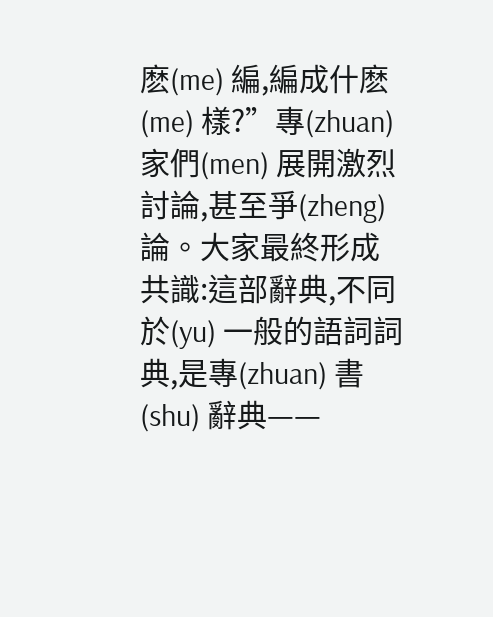麽(me) 編,編成什麽(me) 樣?”專(zhuan) 家們(men) 展開激烈討論,甚至爭(zheng) 論。大家最終形成共識:這部辭典,不同於(yu) 一般的語詞詞典,是專(zhuan) 書(shu) 辭典——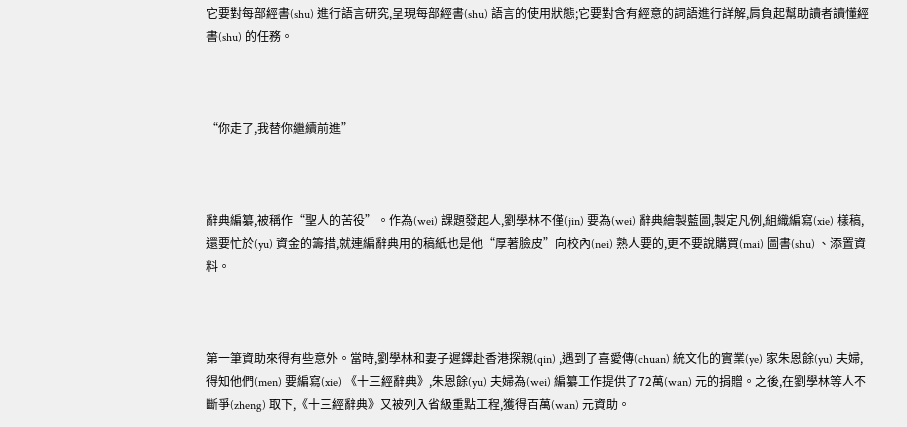它要對每部經書(shu) 進行語言研究,呈現每部經書(shu) 語言的使用狀態;它要對含有經意的詞語進行詳解,肩負起幫助讀者讀懂經書(shu) 的任務。



“你走了,我替你繼續前進”



辭典編纂,被稱作“聖人的苦役”。作為(wei) 課題發起人,劉學林不僅(jin) 要為(wei) 辭典繪製藍圖,製定凡例,組織編寫(xie) 樣稿,還要忙於(yu) 資金的籌措,就連編辭典用的稿紙也是他“厚著臉皮”向校內(nei) 熟人要的,更不要說購買(mai) 圖書(shu) 、添置資料。



第一筆資助來得有些意外。當時,劉學林和妻子遲鐸赴香港探親(qin) ,遇到了喜愛傳(chuan) 統文化的實業(ye) 家朱恩餘(yu) 夫婦,得知他們(men) 要編寫(xie) 《十三經辭典》,朱恩餘(yu) 夫婦為(wei) 編纂工作提供了72萬(wan) 元的捐贈。之後,在劉學林等人不斷爭(zheng) 取下,《十三經辭典》又被列入省級重點工程,獲得百萬(wan) 元資助。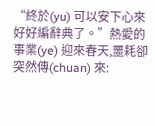“終於(yu) 可以安下心來好好編辭典了。”熱愛的事業(ye) 迎來春天,噩耗卻突然傳(chuan) 來: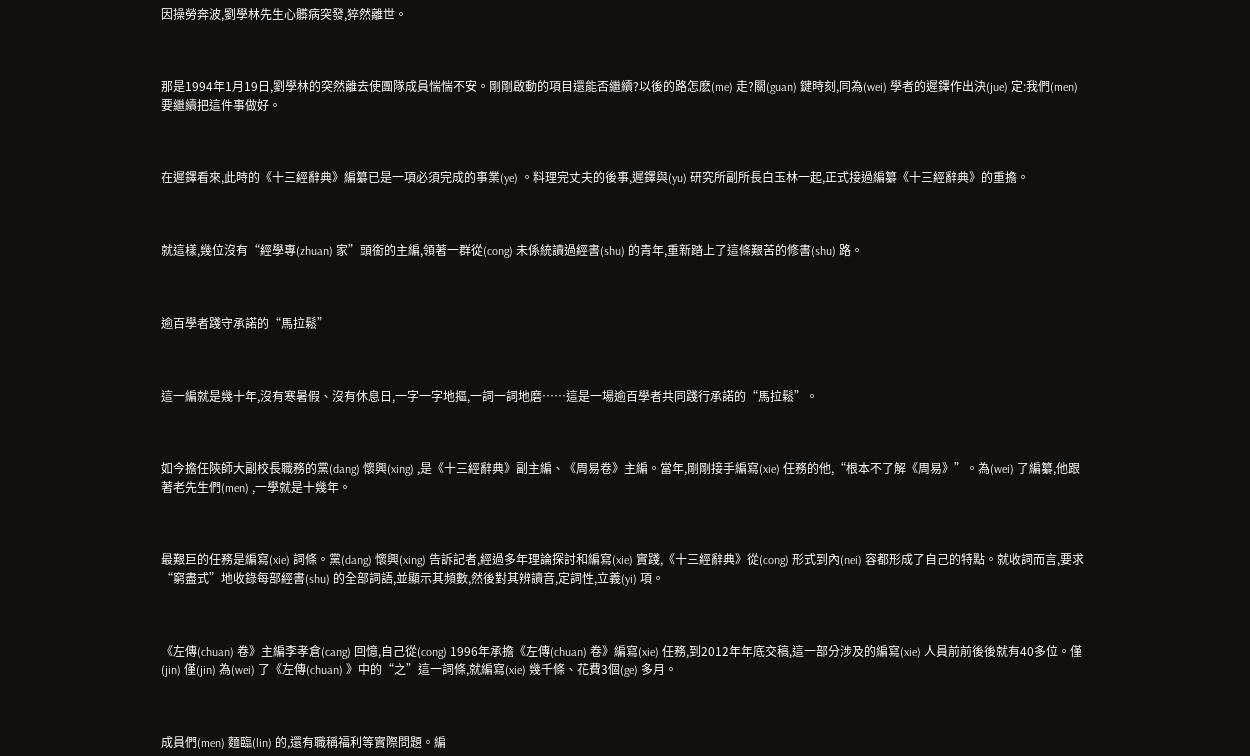因操勞奔波,劉學林先生心髒病突發,猝然離世。



那是1994年1月19日,劉學林的突然離去使團隊成員惴惴不安。剛剛啟動的項目還能否繼續?以後的路怎麽(me) 走?關(guan) 鍵時刻,同為(wei) 學者的遲鐸作出決(jue) 定:我們(men) 要繼續把這件事做好。



在遲鐸看來,此時的《十三經辭典》編纂已是一項必須完成的事業(ye) 。料理完丈夫的後事,遲鐸與(yu) 研究所副所長白玉林一起,正式接過編纂《十三經辭典》的重擔。



就這樣,幾位沒有“經學專(zhuan) 家”頭銜的主編,領著一群從(cong) 未係統讀過經書(shu) 的青年,重新踏上了這條艱苦的修書(shu) 路。



逾百學者踐守承諾的“馬拉鬆”



這一編就是幾十年,沒有寒暑假、沒有休息日,一字一字地摳,一詞一詞地磨……這是一場逾百學者共同踐行承諾的“馬拉鬆”。



如今擔任陝師大副校長職務的黨(dang) 懷興(xing) ,是《十三經辭典》副主編、《周易卷》主編。當年,剛剛接手編寫(xie) 任務的他,“根本不了解《周易》”。為(wei) 了編纂,他跟著老先生們(men) ,一學就是十幾年。



最艱巨的任務是編寫(xie) 詞條。黨(dang) 懷興(xing) 告訴記者,經過多年理論探討和編寫(xie) 實踐,《十三經辭典》從(cong) 形式到內(nei) 容都形成了自己的特點。就收詞而言,要求“窮盡式”地收錄每部經書(shu) 的全部詞語,並顯示其頻數,然後對其辨讀音,定詞性,立義(yi) 項。



《左傳(chuan) 卷》主編李孝倉(cang) 回憶,自己從(cong) 1996年承擔《左傳(chuan) 卷》編寫(xie) 任務,到2012年年底交稿,這一部分涉及的編寫(xie) 人員前前後後就有40多位。僅(jin) 僅(jin) 為(wei) 了《左傳(chuan) 》中的“之”這一詞條,就編寫(xie) 幾千條、花費3個(ge) 多月。



成員們(men) 麵臨(lin) 的,還有職稱福利等實際問題。編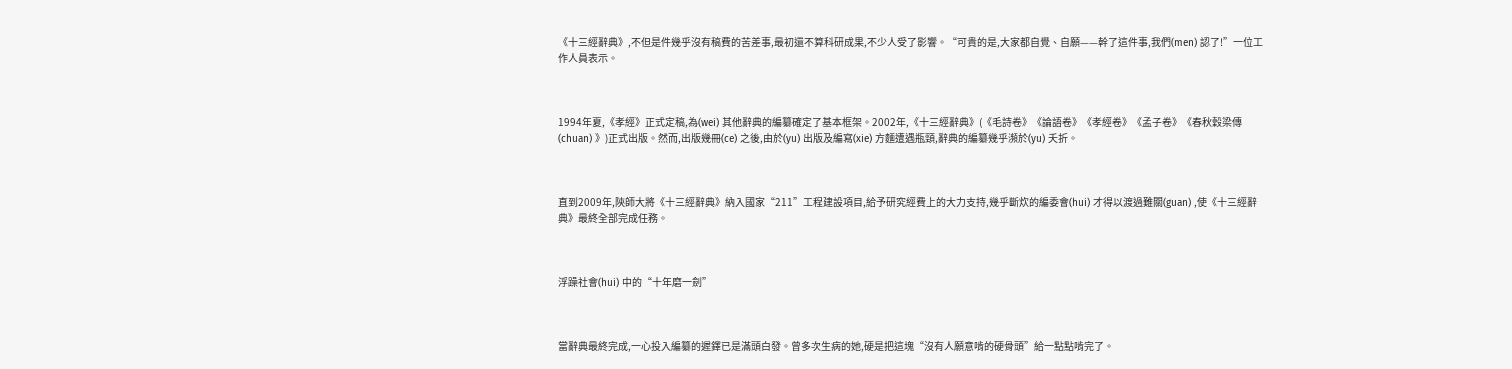《十三經辭典》,不但是件幾乎沒有稿費的苦差事,最初還不算科研成果,不少人受了影響。“可貴的是,大家都自覺、自願——幹了這件事,我們(men) 認了!”一位工作人員表示。



1994年夏,《孝經》正式定稿,為(wei) 其他辭典的編纂確定了基本框架。2002年,《十三經辭典》(《毛詩卷》《論語卷》《孝經卷》《孟子卷》《春秋穀梁傳(chuan) 》)正式出版。然而,出版幾冊(ce) 之後,由於(yu) 出版及編寫(xie) 方麵遭遇瓶頸,辭典的編纂幾乎瀕於(yu) 夭折。



直到2009年,陝師大將《十三經辭典》納入國家“211”工程建設項目,給予研究經費上的大力支持,幾乎斷炊的編委會(hui) 才得以渡過難關(guan) ,使《十三經辭典》最終全部完成任務。



浮躁社會(hui) 中的“十年磨一劍”



當辭典最終完成,一心投入編纂的遲鐸已是滿頭白發。曾多次生病的她,硬是把這塊“沒有人願意啃的硬骨頭”給一點點啃完了。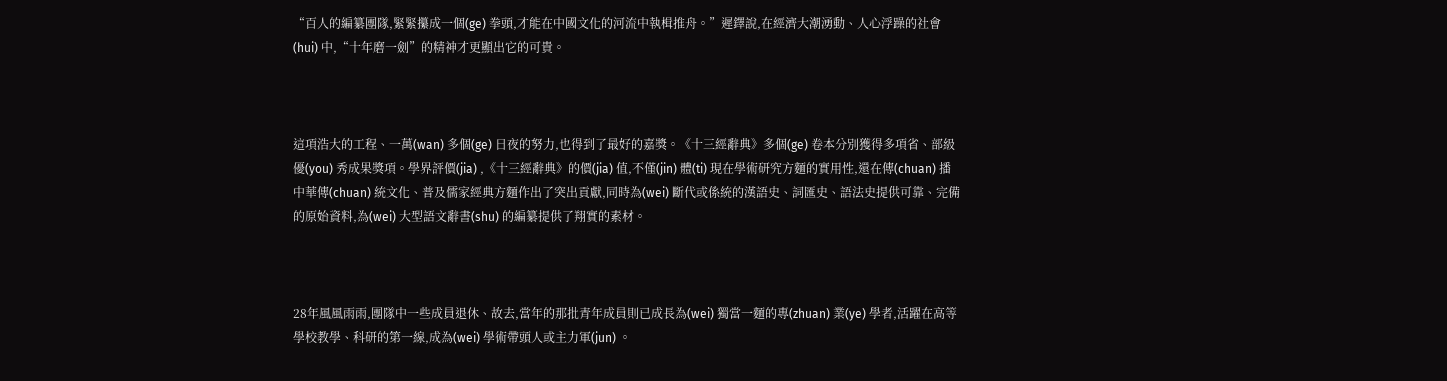“百人的編纂團隊,緊緊攥成一個(ge) 拳頭,才能在中國文化的河流中執楫推舟。”遲鐸說,在經濟大潮湧動、人心浮躁的社會(hui) 中,“十年磨一劍”的精神才更顯出它的可貴。



這項浩大的工程、一萬(wan) 多個(ge) 日夜的努力,也得到了最好的嘉獎。《十三經辭典》多個(ge) 卷本分別獲得多項省、部級優(you) 秀成果獎項。學界評價(jia) ,《十三經辭典》的價(jia) 值,不僅(jin) 體(ti) 現在學術研究方麵的實用性,還在傳(chuan) 播中華傳(chuan) 統文化、普及儒家經典方麵作出了突出貢獻,同時為(wei) 斷代或係統的漢語史、詞匯史、語法史提供可靠、完備的原始資料,為(wei) 大型語文辭書(shu) 的編纂提供了翔實的素材。



28年風風雨雨,團隊中一些成員退休、故去,當年的那批青年成員則已成長為(wei) 獨當一麵的專(zhuan) 業(ye) 學者,活躍在高等學校教學、科研的第一線,成為(wei) 學術帶頭人或主力軍(jun) 。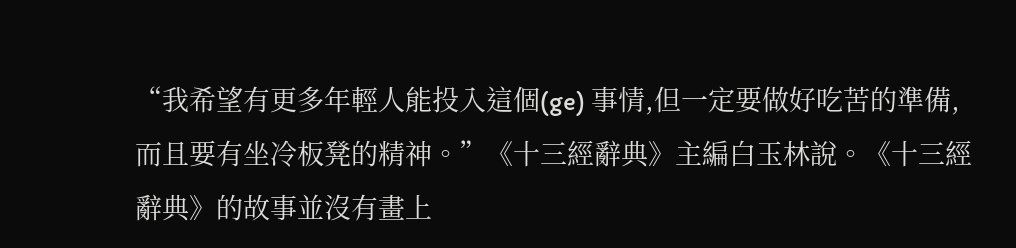“我希望有更多年輕人能投入這個(ge) 事情,但一定要做好吃苦的準備,而且要有坐冷板凳的精神。”《十三經辭典》主編白玉林說。《十三經辭典》的故事並沒有畫上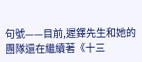句號——目前,遲鐸先生和她的團隊還在繼續著《十三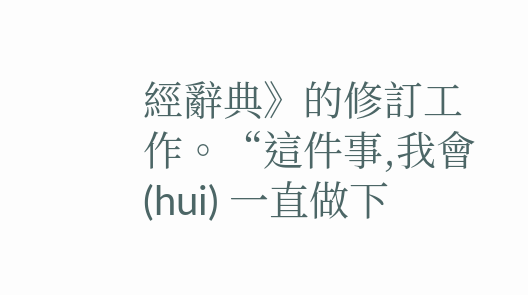經辭典》的修訂工作。“這件事,我會(hui) 一直做下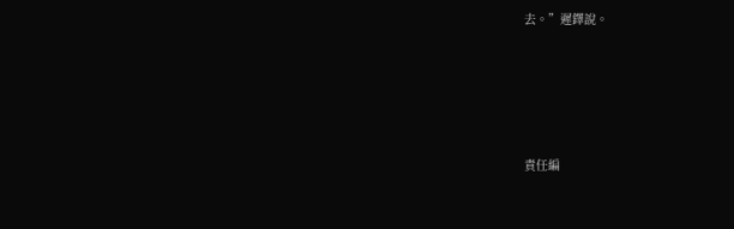去。”遲鐸說。





責任編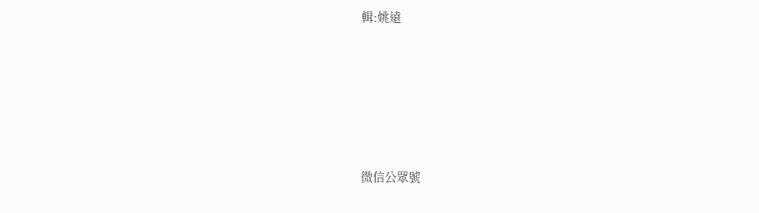輯:姚遠





微信公眾號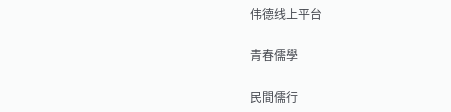伟德线上平台

青春儒學

民間儒行